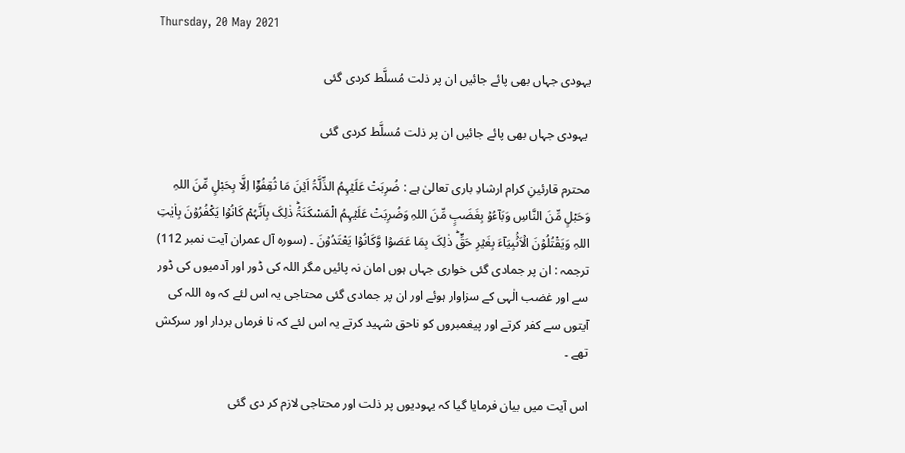Thursday, 20 May 2021

یہودی جہاں بھی پائے جائیں ان پر ذلت مُسلَّط کردی گئی

 یہودی جہاں بھی پائے جائیں ان پر ذلت مُسلَّط کردی گئی

محترم قارئینِ کرام ارشادِ باری تعالیٰ ہے : ضُرِبَتْ عَلَیۡہِمُ الذِّلَّۃُ اَیۡنَ مَا ثُقِفُوۡۤا اِلَّا بِحَبْلٍ مِّنَ اللہِ وَحَبْلٍ مِّنَ النَّاسِ وَبَآءُوۡ بِغَضَبٍ مِّنَ اللہِ وَضُرِبَتْ عَلَیۡہِمُ الْمَسْکَنَۃُؕ ذٰلِکَ بِاَنَّہُمْ کَانُوۡا یَکْفُرُوۡنَ بِاٰیٰتِ اللہِ وَیَقْتُلُوۡنَ الۡاَنۡۢبِیَآءَ بِغَیۡرِ حَقٍّؕ ذٰلِکَ بِمَا عَصَوۡا وَّکَانُوۡا یَعْتَدُوۡنَ ۔ (سورہ آل عمران آیت نمبر 112)
ترجمہ : ان پر جمادی گئی خواری جہاں ہوں امان نہ پائیں مگر اللہ کی ڈور اور آدمیوں کی ڈور سے اور غضب الٰہی کے سزاوار ہوئے اور ان پر جمادی گئی محتاجی یہ اس لئے کہ وہ اللہ کی آیتوں سے کفر کرتے اور پیغمبروں کو ناحق شہید کرتے یہ اس لئے کہ نا فرماں بردار اور سرکش تھے ۔

اس آیت میں بیان فرمایا گیا کہ یہودیوں پر ذلت اور محتاجی لازم کر دی گئی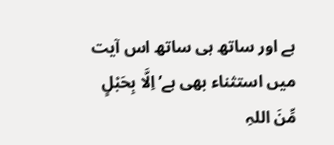ہے اور ساتھ ہی ساتھ اس آیت میں استثناء بھی ہے’ اِلَّا بِحَبْلٍ مِّنَ اللہِ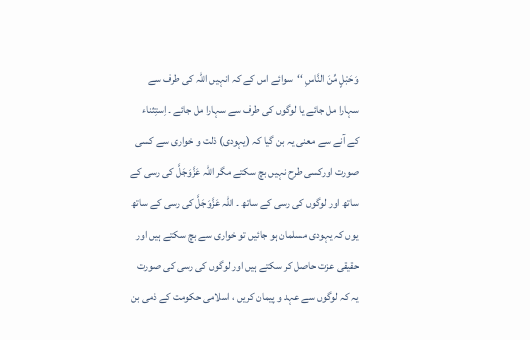وَحَبْلٍ مِّنَ النَّاسِ ‘‘سوائے اس کے کہ انہیں اللہ کی طرف سے سہارا مل جائے یا لوگوں کی طرف سے سہارا مل جائے ۔ اِستِثناء کے آنے سے معنی یہ بن گیا کہ (یہودی) ذلت و خواری سے کسی صورت اورکسی طرح نہیں بچ سکتے مگر اللہ عَزَّوَجَلَّ کی رسی کے ساتھ اور لوگوں کی رسی کے ساتھ ۔ اللہ عَزَّوَجَلَّ کی رسی کے ساتھ یوں کہ یہودی مسلمان ہو جائیں تو خواری سے بچ سکتے ہیں اور حقیقی عزت حاصل کر سکتے ہیں اور لوگوں کی رسی کی صورت یہ کہ لوگوں سے عہد و پیمان کریں ، اسلامی حکومت کے ذمی بن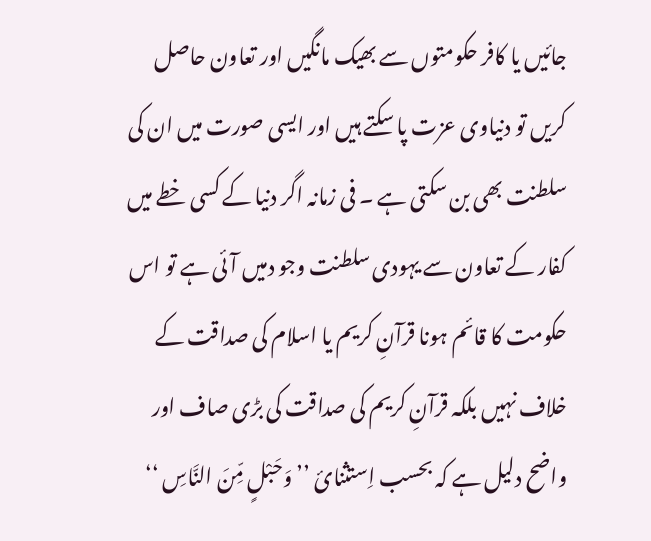جائیں یا کافر حکومتوں سے بھیک مانگیں اور تعاون حاصل کریں تو دنیاوی عزت پا سکتے ہیں اور ایسی صورت میں ان کی سلطنت بھی بن سکتی ہے ۔ فی زمانہ اگر دنیا کے کسی خطے میں کفار کے تعاون سے یہودی سلطنت وجو دمیں آئی ہے تو اس حکومت کا قائم ہونا قرآنِ کریم یا اسلام کی صداقت کے خلاف نہیں بلکہ قرآنِ کریم کی صداقت کی بڑی صاف اور واضح دلیل ہے کہ بحسب اِستثنائ ’’ وَحَبْلٍ مِّنَ النَّاسِ ‘‘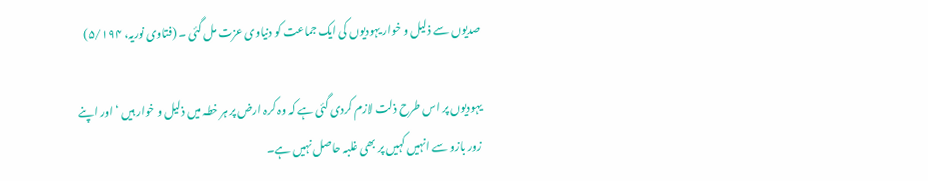صدیوں سے ذلیل و خوار یہودیوں کی ایک جماعت کو دنیاوی عزت مل گئی ۔ (فتاوی نوریہ، ۵/۱۹۴)

یہودیوں پر اس طرح ذلت لازم کردی گئی ہے کہ وہ کرہ ارض پر ہر خطہ میں ذلیل و خوار ہیں ‘ اور اپنے زور بازو سے انہیں کہیں پر بھی غلبہ حاصل نہیں ہے۔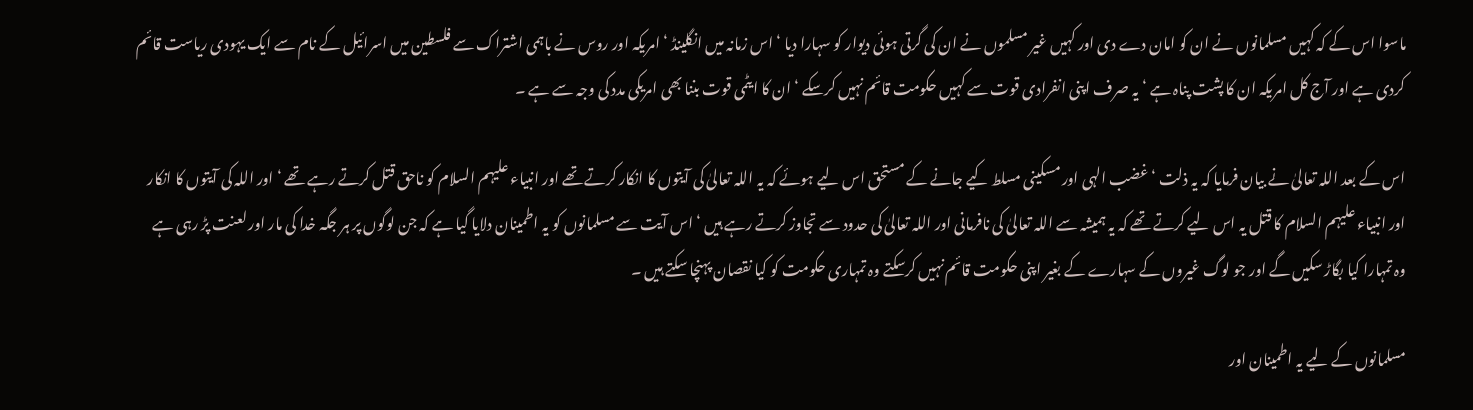ماسوا اس کے کہ کہیں مسلمانوں نے ان کو امان دے دی اور کہیں غیر مسلموں نے ان کی گرتی ہوئی دیوار کو سہارا دیا ‘ اس زمانہ میں انگلینڈ ‘ امریکہ اور روس نے باہمی اشتراک سے فلسطین میں اسرائیل کے نام سے ایک یہودی ریاست قائم کردی ہے اور آج کل امریکہ ان کا پشت پناہ ہے ‘ یہ صرف اپنی انفرادی قوت سے کہیں حکومت قائم نہیں کرسکے ‘ ان کا ایٹمی قوت بننا بھی امریکی مدد کی وجہ سے ہے ۔

اس کے بعد اللہ تعالیٰ نے بیان فرمایا کہ یہ ذلت ‘ غضب الہی اور مسکینی مسلط کیے جانے کے مستحق اس لیے ہوئے کہ یہ اللہ تعالیٰ کی آیتوں کا انکار کرتے تھے اور انبیاء علیہم السلام کو ناحق قتل کرتے رہے تھے ‘ اور اللہ کی آیتوں کا انکار اور انبیاء علیہم السلام کا قتل یہ اس لیے کرتے تھے کہ یہ ہمیشہ سے اللہ تعالیٰ کی نافرمانی اور اللہ تعالیٰ کی حدود سے تجاوز کرتے رہے ہیں ‘ اس آیت سے مسلمانوں کو یہ اطمینان دلایا گیا ہے کہ جن لوگوں پر ہر جگہ خدا کی مار اور لعنت پڑ رہی ہے وہ تمہارا کیا بگاڑ سکیں گے اور جو لوگ غیروں کے سہارے کے بغیر اپنی حکومت قائم نہیں کرسکتے وہ تمہاری حکومت کو کیا نقصان پہنچا سکتے ہیں ۔

مسلمانوں کے لیے یہ اطمینان اور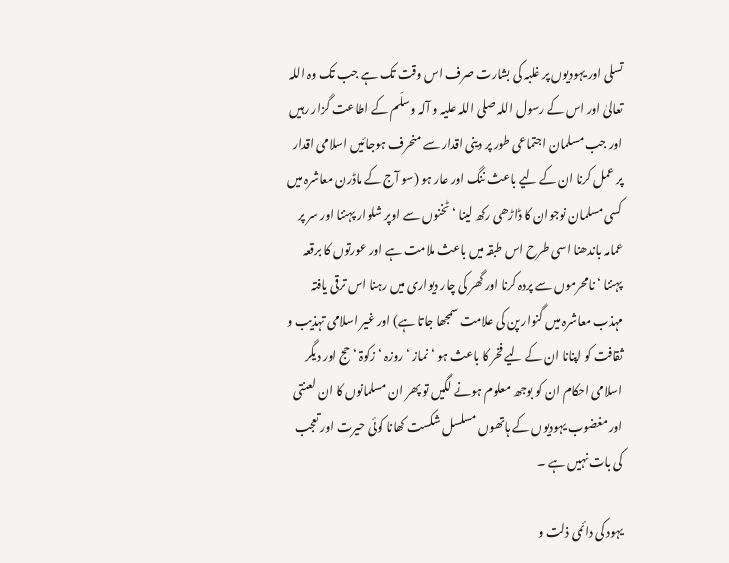تسلی اور یہودیوں پر غلبہ کی بشارت صرف اس وقت تک ہے جب تک وہ اللہ تعالیٰ اور اس کے رسول اللہ صلی اللہ علیہ و آلہ وسلّم کے اطاعت گزار رہیں اور جب مسلمان اجتماعی طور پر دینی اقدار سے منحرف ہوجائیں اسلامی اقدار پر عمل کرنا ان کے لیے باعث ننگ اور عار ہو (سو آج کے ماڈرن معاشرہ میں کسی مسلمان نوجوان کا ڈاڑھی رکھ لینا ‘ ٹخنوں سے اوپر شلوار پہننا اور سر پر عمامہ باندھنا اسی طرح اس طبقہ میں باعث ملامت ہے اور عورتوں کا برقعہ پہننا ‘ نامحرموں سے پردہ کرنا اور گھر کی چار دیواری میں رہنا اس ترقی یافتہ مہذب معاشرہ میں گنوار پن کی علامت سمجھا جاتا ہے) اور غیر اسلامی تہذیب و ثقافت کو اپنانا ان کے لیے فخر کا باعث ہو ‘ نماز ‘ روزہ ‘ زکوۃ ‘ حج اور دیگر اسلامی احکام ان کو بوجھ معلوم ہونے لگیں تو پھر ان مسلمانوں کا ان لعنتی اور مغضوب یہودیوں کے ہاتھوں مسلسل شکست کھانا کوئی حیرت اور تعجب کی بات نہیں ہے ۔

یہود کی دائمی ذلت و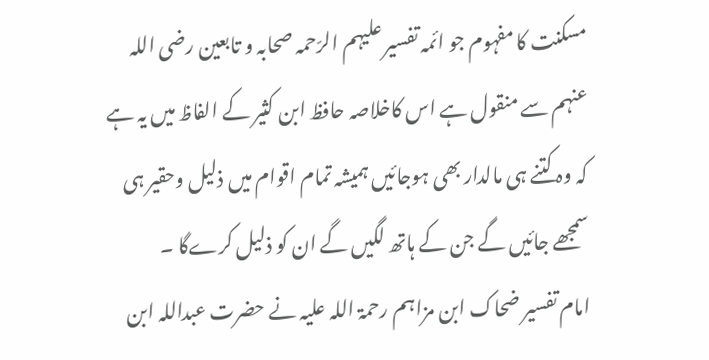مسکنت کا مفہوم جو ائمہ تفسیر علیہم الرّحمہ صحابہ و تابعین رضی اللہ عنہم سے منقول ہے اس کاخلاصہ حافظ ابن کثیر کے الفاظ میں یہ ہے کہ وہ کتنے ہی مالدار بھی ہوجائیں ہمیشہ تمام اقوام میں ذلیل وحقیر ہی سمجھے جائیں گے جن کے ہاتھ لگیں گے ان کو ذلیل کرےگا ۔
امام تفسیر ضحاک ابن مزاہم رحمۃ اللہ علیہ نے حضرت عبداللہ ابن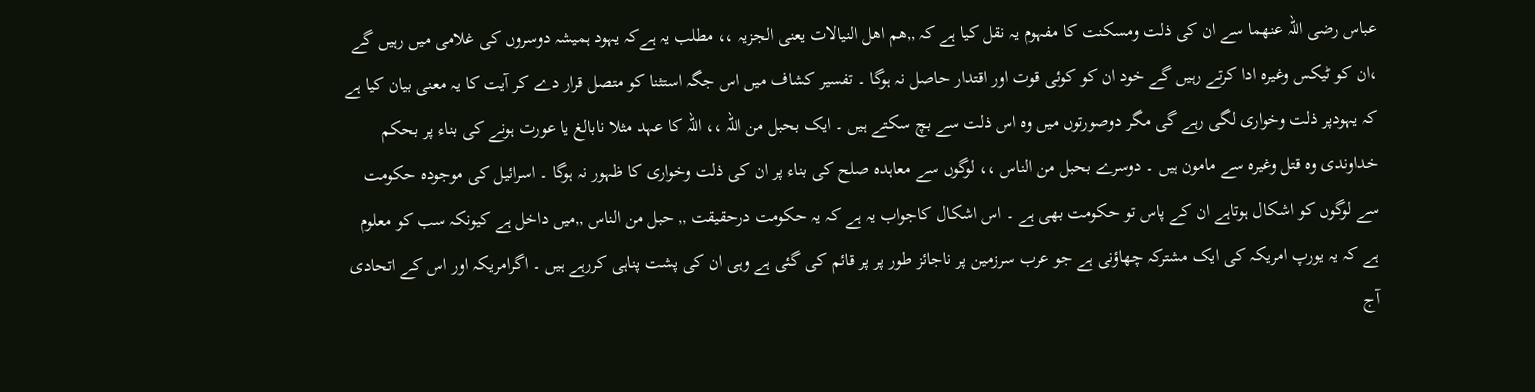عباس رضی اللہ عنھما سے ان کی ذلت ومسکنت کا مفہوم یہ نقل کیا ہے کہ ,,ھم اھل النیالات یعنی الجزیہ ،، مطلب یہ ہےکہ یہود ہمیشہ دوسروں کی غلامی میں رہیں گے ،ان کو ٹیکس وغیرہ ادا کرتے رہیں گے خود ان کو کوئی قوت اور اقتدار حاصل نہ ہوگا ۔ تفسیر کشاف میں اس جگہ استثنا کو متصل قرار دے کر آیت کا یہ معنی بیان کیا ہے کہ یہودپر ذلت وخواری لگی رہے گی مگر دوصورتوں میں وہ اس ذلت سے بچ سکتے ہیں ۔ ایک بحبل من اللہ ،، اللہ کا عہد مثلا نابالغ یا عورت ہونے کی بناء پر بحکم خداوندی وہ قتل وغیرہ سے مامون ہیں ۔ دوسرے بحبل من الناس ،، لوگوں سے معاہدہ صلح کی بناء پر ان کی ذلت وخواری کا ظہور نہ ہوگا ۔ اسرائیل کی موجودہ حکومت سے لوگوں کو اشکال ہوتاہے ان کے پاس تو حکومت بھی ہے ۔ اس اشکال کاجواب یہ ہے کہ یہ حکومت درحقیقت ,, حبل من الناس ,,میں داخل ہے کیونکہ سب کو معلوم ہے کہ یہ یورپ امریکہ کی ایک مشترکہ چھاؤنی ہے جو عرب سرزمین پر ناجائز طور پر پر قائم کی گئی ہے وہی ان کی پشت پناہی کررہے ہیں ۔ اگرامریکہ اور اس کے اتحادی آج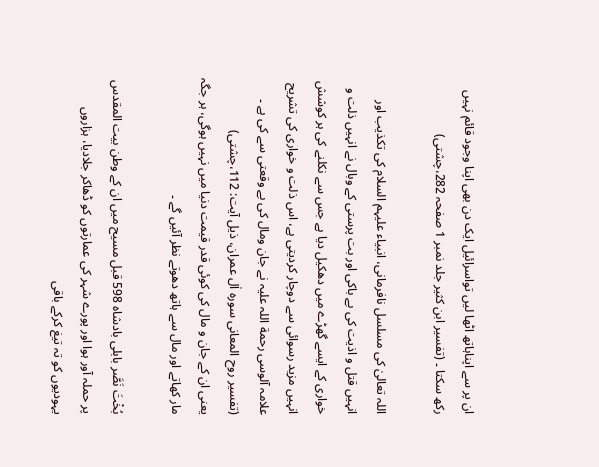ان پر سے اپناہاتھ اٹھا لیں تواسرائیل ایک دن بھی اپنا وجود قائم نہیں رکھ سکتا ۔ (تفسير ابن كثير جلد نمبر 1 صفحہ 282،چشتی)

اللہ تعالیٰ کی مسلسل نافرمانی، انبیاء علیہم السلام کی تکذیب اور انہیں قتل و اذیت کی بے باکی اور بت پرستی کے وبال نے انہیں ذلت و خواری کے ایسے گھڑے میں دھکیل دیا ہے جس سے نکلنے کی ہر کوشش انہیں مزید رسوائی سے دوچار کردیتی ہے، اس ذلت و خواری کی تشریح علامہ آلوسی رحمة اللہ علیہ نے جان ومال کی بے وقعتی سے کی ہے ۔ (تفسیر روح المعانی سورہ اٰل عمران، ذیل آیت: 112،چشتی)
یعنی ان کے جان و مال کی کوئی قدر قیمت دنیا میں نہیں ہوگی، ہر جگہ مار کھاتے اور مال سے ہاتھ دھوتے نظر آئیں گے ۔

بُخْتَ نَصَّر بابلی بادشاہ 598 قبل مسیح میں ان کے وطن بیت المقدس پر حملہ آور ہوا اور پورے شہر کی عمارتوں کو ڈھاکر جلادیا، ہزاروں یہودیوں کو تہ تیغ کرکے باقی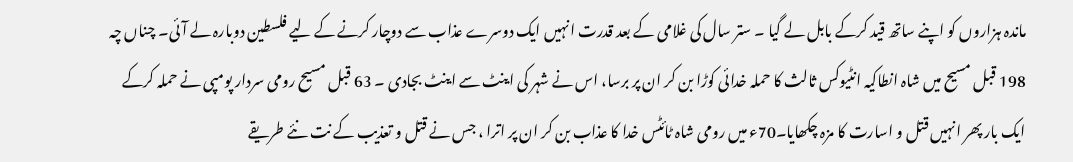ماندہ ہزاروں کو اپنے ساتھ قید کرکے بابل لے گیا ۔ ستر سال کی غلامی کے بعد قدرت انہیں ایک دوسرے عذاب سے دوچار کرنے کے لیے فلسطین دوبارہ لے آئی۔ چناں چہ 198 قبل مسیح میں شاہ انطاکیہ انٹیوکس ثالث کا حملہ خدائی کوڑا بن کر ان پر برسا، اس نے شہر کی اینٹ سے اینٹ بجادی ۔ 63 قبل مسیح رومی سردار پومپی نے حملہ کرکے ایک بار پھر انہیں قتل و اسارت کا مزہ چکھایا۔70ء میں رومی شاہ ٹائٹس خدا کا عذاب بن کر ان پر اترا ، جس نے قتل و تعذیب کے نت نئے طریقے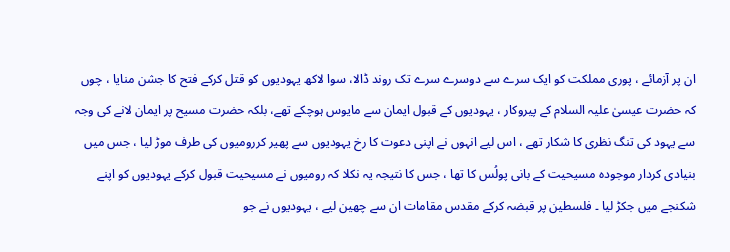ان پر آزمائے ، پوری مملکت کو ایک سرے سے دوسرے سرے تک روند ڈالا، سوا لاکھ یہودیوں کو قتل کرکے فتح کا جشن منایا ، چوں کہ حضرت عیسیٰ علیہ السلام کے پیروکار ، یہودیوں کے قبول ایمان سے مایوس ہوچکے تھے، بلکہ حضرت مسیح پر ایمان لانے کی وجہ سے یہود کی تنگ نظری کا شکار تھے ، اس لیے انہوں نے اپنی دعوت کا رخ یہودیوں سے پھیر کررومیوں کی طرف موڑ لیا ، جس میں بنیادی کردار موجودہ مسیحیت کے بانی پولُس کا تھا ، جس کا نتیجہ یہ نکلا کہ رومیوں نے مسیحیت قبول کرکے یہودیوں کو اپنے شکنجے میں جکڑ لیا ۔ فلسطین پر قبضہ کرکے مقدس مقامات ان سے چھین لیے ، یہودیوں نے جو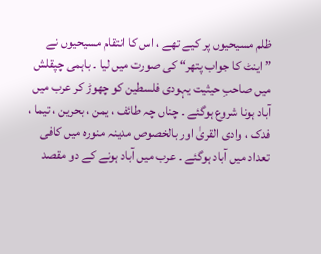ظلم مسیحیوں پر کیے تھے ، اس کا انتقام مسیحیوں نے ”اینٹ کا جواب پتھر“ کی صورت میں لیا ۔ باہمی چپقلش میں صاحبِ حیثیت یہودی فلسطین کو چھوڑ کر عرب میں آباد ہونا شروع ہوگئے ۔ چناں چہ طائف ، یمن ، بحرین ، تیما ، فدک ، وادی القریٰ اور بالخصوص مدینہ منورہ میں کافی تعداد میں آباد ہوگئے ۔ عرب میں آباد ہونے کے دو مقصد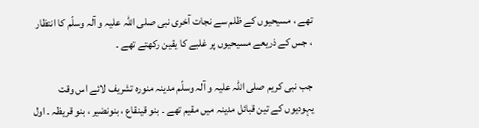تھے ، مسیحیوں کے ظلم سے نجات آخری نبی صلی اللہ علیہ و آلہ وسلّم کا انتظار ، جس کے ذریعے مسیحیوں پر غلبے کا یقین رکھتے تھے ۔

جب نبی کریم صلی اللہ علیہ و آلہ وسلّم مدینہ منورہ تشریف لائے اس وقت یہودیوں کے تین قبائل مدینہ میں مقیم تھے ۔ بنو قینقاع ، بنونضیر ، بنو قریظہ ۔ اول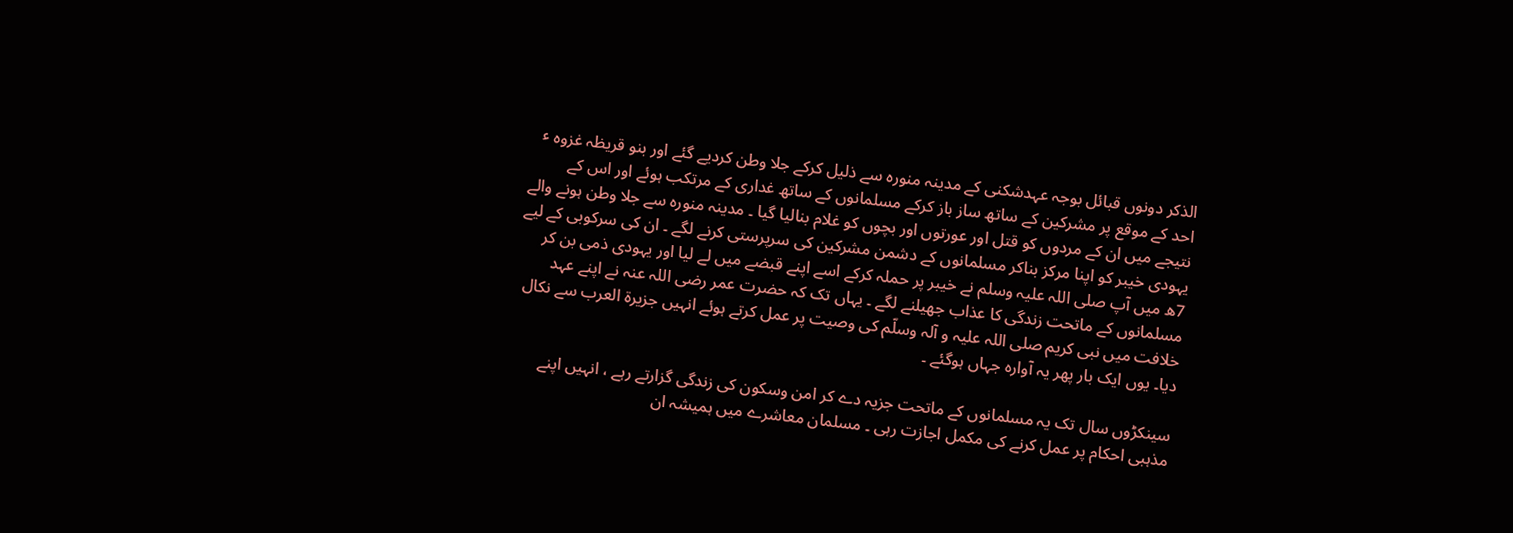الذکر دونوں قبائل بوجہ عہدشکنی کے مدینہ منورہ سے ذلیل کرکے جلا وطن کردیے گئے اور بنو قریظہ غزوہ ٴ احد کے موقع پر مشرکین کے ساتھ ساز باز کرکے مسلمانوں کے ساتھ غداری کے مرتکب ہوئے اور اس کے نتیجے میں ان کے مردوں کو قتل اور عورتوں اور بچوں کو غلام بنالیا گیا ۔ مدینہ منورہ سے جلا وطن ہونے والے یہودی خیبر کو اپنا مرکز بناکر مسلمانوں کے دشمن مشرکین کی سرپرستی کرنے لگے ۔ ان کی سرکوبی کے لیے 7ھ میں آپ صلی اللہ علیہ وسلم نے خیبر پر حملہ کرکے اسے اپنے قبضے میں لے لیا اور یہودی ذمی بن کر مسلمانوں کے ماتحت زندگی کا عذاب جھیلنے لگے ۔ یہاں تک کہ حضرت عمر رضی اللہ عنہ نے اپنے عہد خلافت میں نبی کریم صلی اللہ علیہ و آلہ وسلّم کی وصیت پر عمل کرتے ہوئے انہیں جزیرة العرب سے نکال دیا۔ یوں ایک بار پھر یہ آوارہ جہاں ہوگئے ۔

سینکڑوں سال تک یہ مسلمانوں کے ماتحت جزیہ دے کر امن وسکون کی زندگی گزارتے رہے ، انہیں اپنے مذہبی احکام پر عمل کرنے کی مکمل اجازت رہی ۔ مسلمان معاشرے میں ہمیشہ ان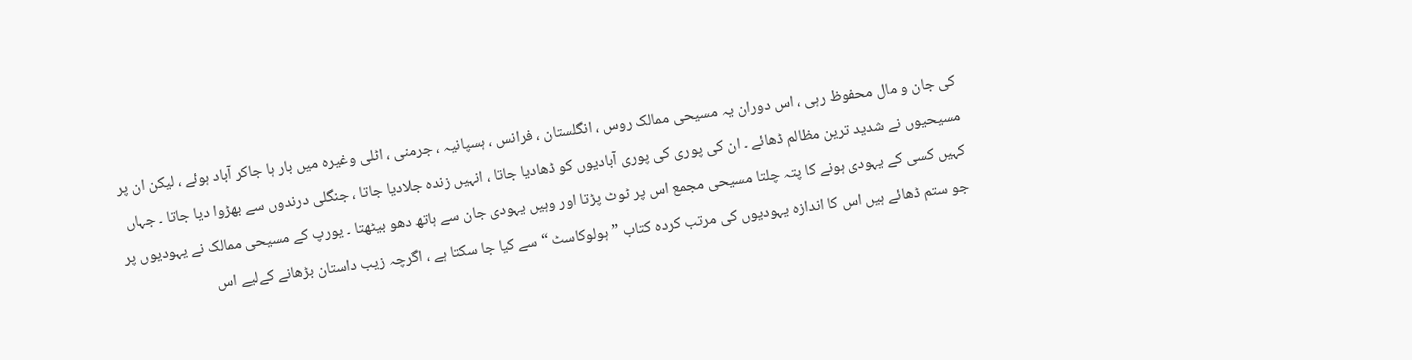کی جان و مال محفوظ رہی ، اس دوران یہ مسیحی ممالک روس ، انگلستان ، فرانس ، ہسپانیہ ، جرمنی ، اٹلی وغیرہ میں بار ہا جاکر آباد ہوئے ، لیکن ان پر مسیحیوں نے شدید ترین مظالم ڈھائے ۔ ان کی پوری کی پوری آبادیوں کو ڈھادیا جاتا ، انہیں زندہ جلادیا جاتا ، جنگلی درندوں سے بھڑوا دیا جاتا ۔ جہاں کہیں کسی کے یہودی ہونے کا پتہ چلتا مسیحی مجمع اس پر ٹوٹ پڑتا اور وہیں یہودی جان سے ہاتھ دھو بیٹھتا ۔ یورپ کے مسیحی ممالک نے یہودیوں پر جو ستم ڈھائے ہیں اس کا اندازہ یہودیوں کی مرتب کردہ کتاب ”ہولوکاسٹ “ سے کیا جا سکتا ہے ، اگرچہ زیب داستان بڑھانے کےلیے اس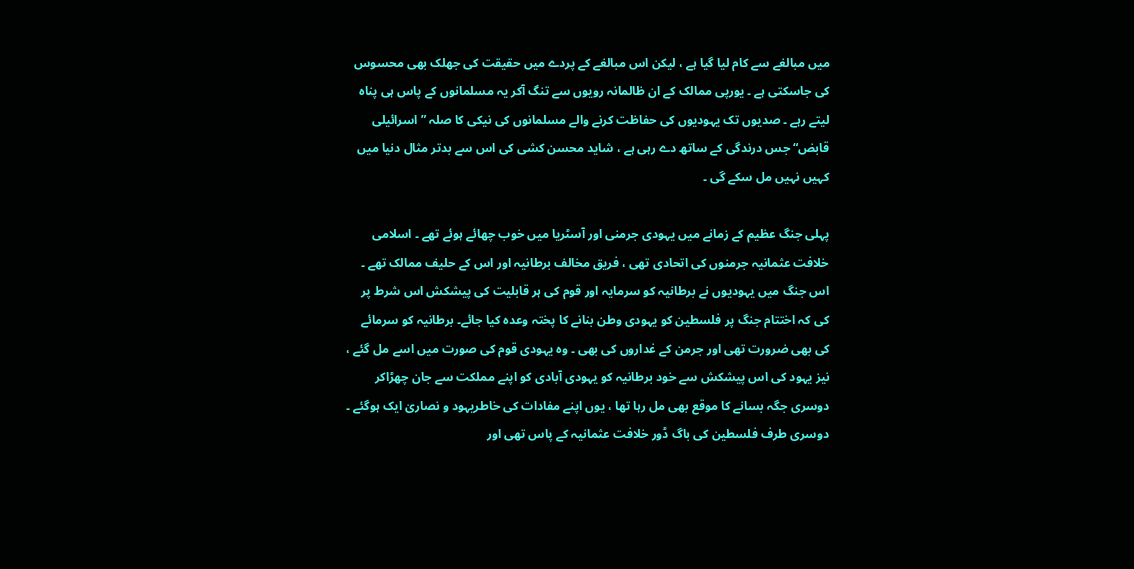میں مبالغے سے کام لیا گیا ہے ، لیکن اس مبالغے کے پردے میں حقیقت کی جھلک بھی محسوس کی جاسکتی ہے ۔ یورپی ممالک کے ان ظالمانہ رویوں سے تنگ آکر یہ مسلمانوں کے پاس ہی پناہ لیتے رہے ۔ صدیوں تک یہودیوں کی حفاظت کرنے والے مسلمانوں کی نیکی کا صلہ ”اسرائیلی قابض“ جس درندگی کے ساتھ دے رہی ہے ، شاید محسن کشی کی اس سے بدتر مثال دنیا میں کہیں نہیں مل سکے گی ۔

پہلی جنگ عظیم کے زمانے میں یہودی جرمنی اور آسٹریا میں خوب چھائے ہوئے تھے ۔ اسلامی خلافت عثمانیہ جرمنوں کی اتحادی تھی ، فریق مخالف برطانیہ اور اس کے حلیف ممالک تھے ۔ اس جنگ میں یہودیوں نے برطانیہ کو سرمایہ اور قوم کی ہر قابلیت کی پیشکش اس شرط پر کی کہ اختتام جنگ پر فلسطین کو یہودی وطن بنانے کا پختہ وعدہ کیا جائے۔ برطانیہ کو سرمائے کی بھی ضرورت تھی اور جرمن کے غداروں کی بھی ۔ وہ یہودی قوم کی صورت میں اسے مل گئے ، نیز یہود کی اس پیشکش سے خود برطانیہ کو یہودی آبادی کو اپنے مملکت سے جان چھڑاکر دوسری جگہ بسانے کا موقع بھی مل رہا تھا ، یوں اپنے مفادات کی خاطریہود و نصاریٰ ایک ہوگئے ۔ دوسری طرف فلسطین کی باگ ڈور خلافت عثمانیہ کے پاس تھی اور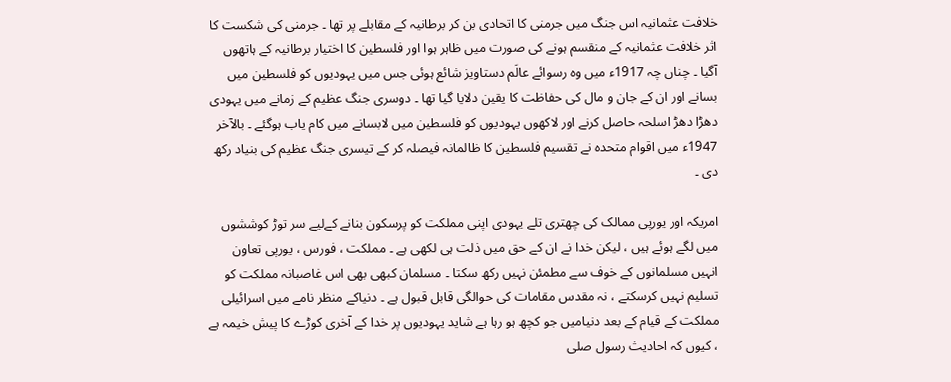خلافت عثمانیہ اس جنگ میں جرمنی کا اتحادی بن کر برطانیہ کے مقابلے پر تھا ۔ جرمنی کی شکست کا اثر خلافت عثمانیہ کے منقسم ہونے کی صورت میں ظاہر ہوا اور فلسطین کا اختیار برطانیہ کے ہاتھوں آگیا ۔ چناں چہ 1917ء میں وہ رسوائے عالَم دستاویز شائع ہوئی جس میں یہودیوں کو فلسطین میں بسانے اور ان کے جان و مال کی حفاظت کا یقین دلایا گیا تھا ۔ دوسری جنگ عظیم کے زمانے میں یہودی دھڑا دھڑ اسلحہ حاصل کرنے اور لاکھوں یہودیوں کو فلسطین میں لابسانے میں کام یاب ہوگئے ۔ بالآخر 1947ء میں اقوام متحدہ نے تقسیم فلسطین کا ظالمانہ فیصلہ کر کے تیسری جنگ عظیم کی بنیاد رکھ دی ۔

امریکہ اور یورپی ممالک کی چھتری تلے یہودی اپنی مملکت کو پرسکون بنانے کےلیے سر توڑ کوششوں میں لگے ہوئے ہیں ، لیکن خدا نے ان کے حق میں ذلت ہی لکھی ہے ۔ مملکت ، فورس ، یورپی تعاون انہیں مسلمانوں کے خوف سے مطمئن نہیں رکھ سکتا ۔ مسلمان کبھی بھی اس غاصبانہ مملکت کو تسلیم نہیں کرسکتے ، نہ مقدس مقامات کی حوالگی قابل قبول ہے ۔ دنیاکے منظر نامے میں اسرائیلی مملکت کے قیام کے بعد دنیامیں جو کچھ ہو رہا ہے شاید یہودیوں پر خدا کے آخری کوڑے کا پیش خیمہ ہے ، کیوں کہ احادیث رسول صلی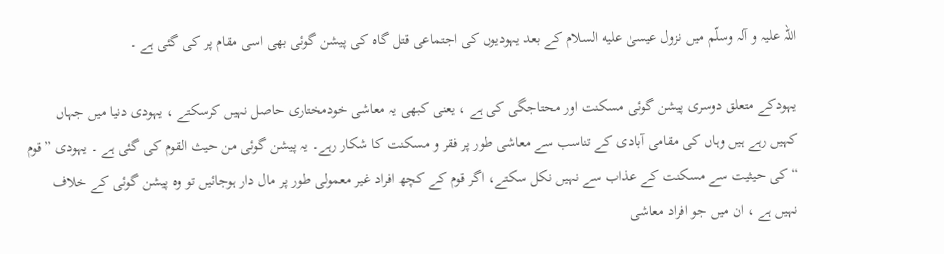اللہ علیہ و آلہ وسلّم میں نزول عیسیٰ عليه السلام کے بعد یہودیوں کی اجتماعی قتل گاہ کی پیشن گوئی بھی اسی مقام پر کی گئی ہے ۔

یہودکے متعلق دوسری پیشن گوئی مسکنت اور محتاجگی کی ہے ، یعنی کبھی یہ معاشی خودمختاری حاصل نہیں کرسکتے ، یہودی دنیا میں جہاں کہیں رہے ہیں وہاں کی مقامی آبادی کے تناسب سے معاشی طور پر فقر و مسکنت کا شکار رہے۔ یہ پیشن گوئی من حیث القوم کی گئی ہے ۔ یہودی ”قوم “کی حیثیت سے مسکنت کے عذاب سے نہیں نکل سکتے، اگر قوم کے کچھ افراد غیر معمولی طور پر مال دار ہوجائیں تو وہ پیشن گوئی کے خلاف نہیں ہے ، ان میں جو افراد معاشی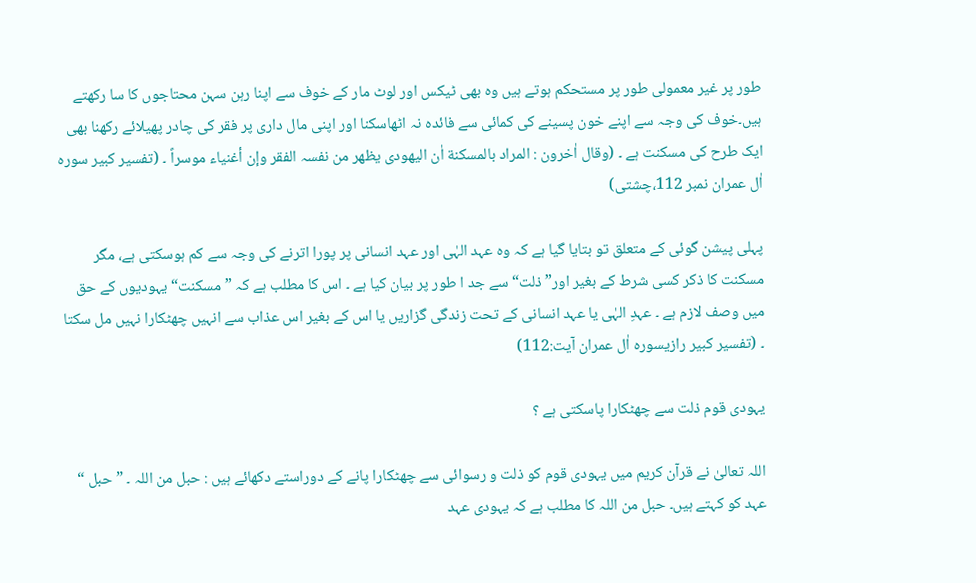طور پر غیر معمولی طور پر مستحکم ہوتے ہیں وہ بھی ٹیکس اور لوٹ مار کے خوف سے اپنا رہن سہن محتاجوں کا سا رکھتے ہیں۔خوف کی وجہ سے اپنے خون پسینے کی کمائی سے فائدہ نہ اٹھاسکنا اور اپنی مال داری پر فقر کی چادر پھیلائے رکھنا بھی ایک طرح کی مسکنت ہے ۔ (وقال اٰخرون : المراد بالمسکنة اٰن الیھودی یظھر من نفسہ الفقر وإن أغنیاء موسراً ۔ (تفسیر کبیر سورہ اٰل عمران نمبر 112،چشتی)

پہلی پیشن گوئی کے متعلق تو بتایا گیا ہے کہ وہ عہد الہٰی اور عہد انسانی پر پورا اترنے کی وجہ سے کم ہوسکتی ہے، مگر مسکنت کا ذکر کسی شرط کے بغیر اور”ذلت“ سے جد ا طور پر بیان کیا ہے ۔ اس کا مطلب ہے کہ ”مسکنت“ یہودیوں کے حق میں وصف لازم ہے ۔ عہدِ الہٰی یا عہد انسانی کے تحت زندگی گزاریں یا اس کے بغیر اس عذاب سے انہیں چھٹکارا نہیں مل سکتا ۔ (تفسیر کبیر رازیسورہ اٰل عمران آیت:112)

یہودی قوم ذلت سے چھٹکارا پاسکتی ہے ؟

اللہ تعالیٰ نے قرآن کریم میں یہودی قوم کو ذلت و رسوائی سے چھٹکارا پانے کے دوراستے دکھائے ہیں : حبل من اللہ ۔ ”حبل “ عہد کو کہتے ہیں۔ حبل من اللہ کا مطلب ہے کہ یہودی عہد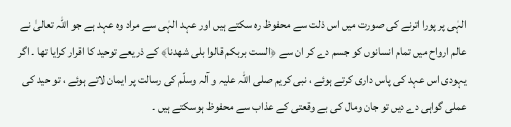الہٰی پر پورا اترنے کی صورت میں اس ذلت سے محفوظ رہ سکتے ہیں اور عہد الہٰی سے مراد وہ عہد ہے جو اللہ تعالیٰ نے عالم ارواح میں تمام انسانوں کو جسم دے کر ان سے ﴿الست بربکم قالوا بلی شھدنا﴾ کے ذریعے توحید کا اقرار کرایا تھا ۔ اگر یہودی اس عہد کی پاس داری کرتے ہوئے ، نبی کریم صلی اللہ علیہ و آلہ وسلّم کی رسالت پر ایمان لاتے ہوئے ، تو حید کی عملی گواہی دے دیں تو جان ومال کی بے وقعتی کے عذاب سے محفوظ ہوسکتے ہیں ۔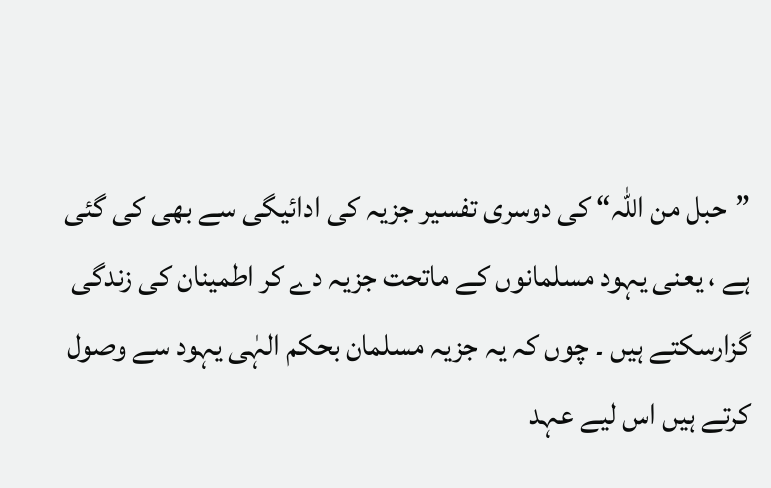”حبل من اللہ“ کی دوسری تفسیر جزیہ کی ادائیگی سے بھی کی گئی ہے ، یعنی یہود مسلمانوں کے ماتحت جزیہ دے کر اطمینان کی زندگی گزارسکتے ہیں ۔ چوں کہ یہ جزیہ مسلمان بحکم الہٰی یہود سے وصول کرتے ہیں اس لیے عہد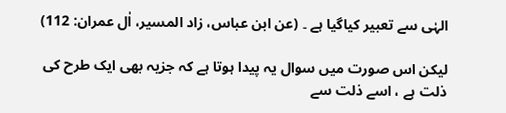الہٰی سے تعبیر کیاگیا ہے ۔ (عن ابن عباس، زاد المسیر، اٰل عمران: 112)

لیکن اس صورت میں سوال یہ پیدا ہوتا ہے کہ جزیہ بھی ایک طرح کی ذلت ہے ، اسے ذلت سے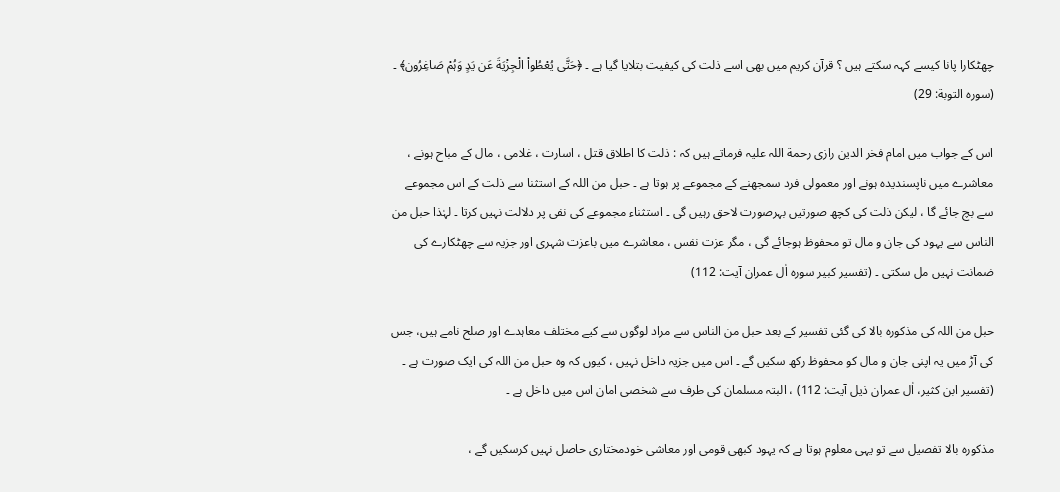چھٹکارا پانا کیسے کہہ سکتے ہیں ؟ قرآن کریم میں بھی اسے ذلت کی کیفیت بتلایا گیا ہے ۔ ﴿حَتَّی یُعْطُواْ الْجِزْیَةَ عَن یَدٍ وَہُمْ صَاغِرُون﴾ ۔ (سورہ التوبة: 29)

اس کے جواب میں امام فخر الدین رازی رحمة اللہ علیہ فرماتے ہیں کہ : ذلت کا اطلاق قتل ، اسارت ، غلامی ، مال کے مباح ہونے ، معاشرے میں ناپسندیدہ ہونے اور معمولی فرد سمجھنے کے مجموعے پر ہوتا ہے ۔ حبل من اللہ کے استثنا سے ذلت کے اس مجموعے سے بچ جائے گا ، لیکن ذلت کی کچھ صورتیں بہرصورت لاحق رہیں گی ۔ استثناء مجموعے کی نفی پر دلالت نہیں کرتا ۔ لہٰذا حبل من الناس سے یہود کی جان و مال تو محفوظ ہوجائے گی ، مگر عزت نفس ، معاشرے میں باعزت شہری اور جزیہ سے چھٹکارے کی ضمانت نہیں مل سکتی ۔ (تفسیر کبیر سورہ اٰل عمران آیت: 112)

حبل من اللہ کی مذکورہ بالا کی گئی تفسیر کے بعد حبل من الناس سے مراد لوگوں سے کیے مختلف معاہدے اور صلح نامے ہیں، جس کی آڑ میں یہ اپنی جان و مال کو محفوظ رکھ سکیں گے ۔ اس میں جزیہ داخل نہیں ، کیوں کہ وہ حبل من اللہ کی ایک صورت ہے ۔ (تفسیر ابن کثیر، اٰل عمران ذیل آیت: 112) ، البتہ مسلمان کی طرف سے شخصی امان اس میں داخل ہے ۔

مذکورہ بالا تفصیل سے تو یہی معلوم ہوتا ہے کہ یہود کبھی قومی اور معاشی خودمختاری حاصل نہیں کرسکیں گے ،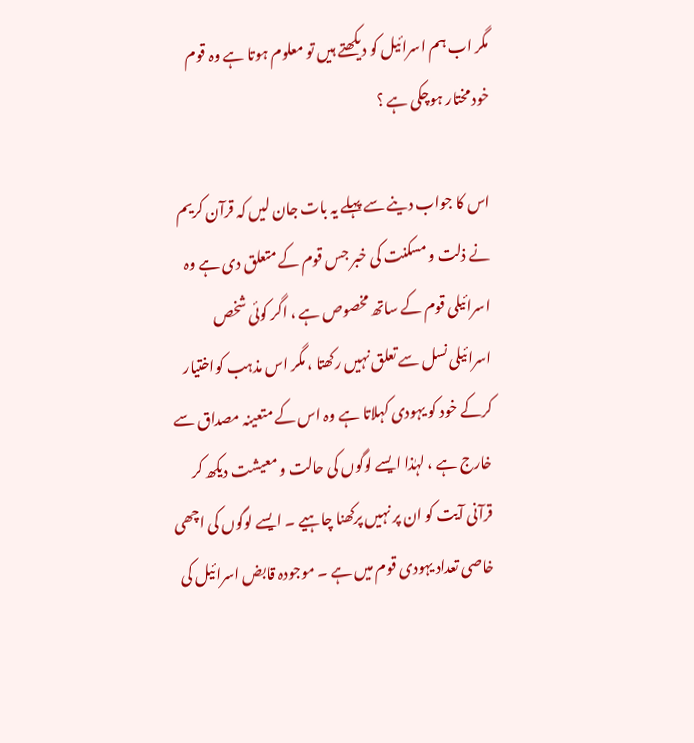مگر اب ہم اسرائیل کو دیکھتے ہیں تو معلوم ہوتا ہے وہ قوم خود مختار ہوچکی ہے ؟

اس کا جواب دینے سے پہلے یہ بات جان لیں کہ قرآن کریم نے ذلت و مسکنت کی خبر جس قوم کے متعلق دی ہے وہ اسرائیلی قوم کے ساتھ مخصوص ہے ، اگر کوئی شخص اسرائیلی نسل سے تعلق نہیں رکھتا ، مگر اس مذہب کواختیار کرکے خود کو یہودی کہلاتا ہے وہ اس کے متعینہ مصداق سے خارج ہے ، لہٰذا ایسے لوگوں کی حالت و معیشت دیکھ کر قرآنی آیت کو ان پر نہیں پرکھنا چاہیے ۔ ایسے لوگوں کی اچھی خاصی تعداد یہودی قوم میں ہے ۔ موجودہ قابض اسرائیل کی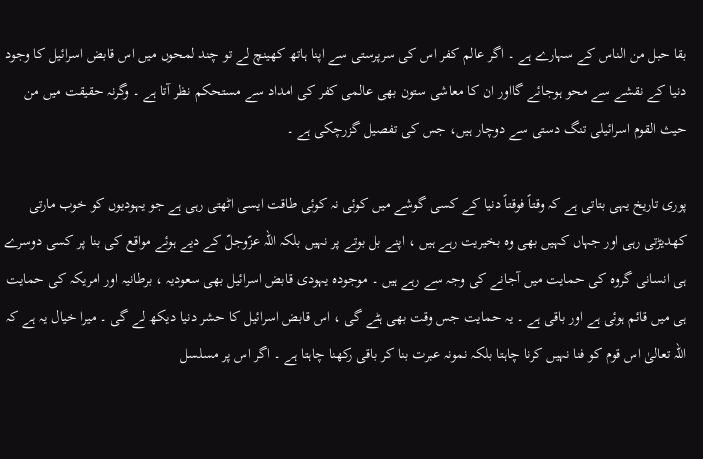بقا حبل من الناس کے سہارے ہے ۔ اگر عالم کفر اس کی سرپرستی سے اپنا ہاتھ کھینچ لے تو چند لمحوں میں اس قابض اسرائیل کا وجود دنیا کے نقشے سے محو ہوجائے گااور ان کا معاشی ستون بھی عالمی کفر کی امداد سے مستحکم نظر آتا ہے ۔ وگرنہ حقیقت میں من حیث القوم اسرائیلی تنگ دستی سے دوچار ہیں، جس کی تفصیل گزرچکی ہے ۔

پوری تاریخ یہی بتاتی ہے کہ وقتاً فوقتاً دنیا کے کسی گوشے میں کوئی نہ کوئی طاقت ایسی اٹھتی رہی ہے جو یہودیوں کو خوب مارتی کھدیڑتی رہی اور جہاں کہیں بھی وہ بخیریت رہے ہیں ، اپنے بل بوتے پر نہیں بلکہ اللہ عزّوجلّ کے دیے ہوئے مواقع کی بنا پر کسی دوسرے ہی انسانی گروہ کی حمایت میں آجانے کی وجہ سے رہے ہیں ۔ موجودہ یہودی قابض اسرائیل بھی سعودیہ ، برطانیہ اور امریکہ کی حمایت ہی میں قائم ہوئی ہے اور باقی ہے ۔ یہ حمایت جس وقت بھی ہٹے گی ، اس قابض اسرائیل کا حشر دنیا دیکھ لے گی ۔ میرا خیال یہ ہے کہ اللہ تعالیٰ اس قوم کو فنا نہیں کرنا چاہتا بلکہ نمونہ عبرت بنا کر باقی رکھنا چاہتا ہے ۔ اگر اس پر مسلسل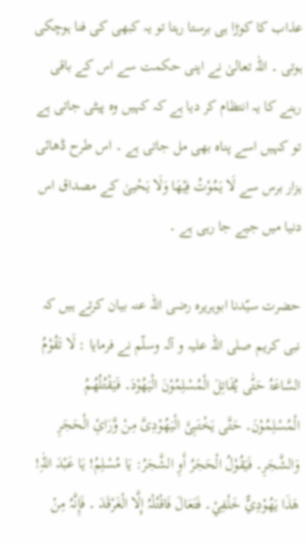عذاب کا کوڑا ہی برستا رہتا تو یہ کبھی کی فنا ہوچکی ہوتی ۔ اللہ تعالیٰ نے اپنی حکمت سے اس کے باقی رہنے کا یہ انتظام کر دیا ہے کہ کہیں وہ پیٹی جاتی ہے تو کہیں اسے پناہ بھی مل جاتی ہے ۔ اس طرح ڈھائی ہزار برس سے لَا یَمُوْتُ فِیْھَا وَلَا یَحْییٰ کے مصداق اس دنیا میں جیے جا رہی ہے ۔

حضرت سیّدنا ابوہریرہ رضی اللہ عنہ بیان کرتے ہیں کہ نبی کریم صلی اللہ علیہ و آلہ وسلّم نے فرمایا : لَا تَقُوْمُ السَّاعَۃُ حَتّٰی یُقَاتِلَ الْمُسْلِمُوْنَ الْیَھُوْدَ۔ فَیَقْتُلُھُمُ الْمُسْلِمُوْنَ۔ حَتَّی یَخْتَبِیَٔ الْیَھُوْدِیَّ مِنْ وَّرَائِ الْحَجَرِ وَالشَّجَرِ۔ فَیَقُوْلُ الْحَجَرُ أَوِ الشَّجَرُ: یَا مُسْلِمُ! یَا عَبْدَ اللّٰہِ! ھَذَا یَھُوْدِيٌّ خَلْفِيْ۔ فَتَعَالَ فَاقْتُلْہُ إِلَّا الْغَرْقَدَ ۔ فَإِنَّہُ مِنْ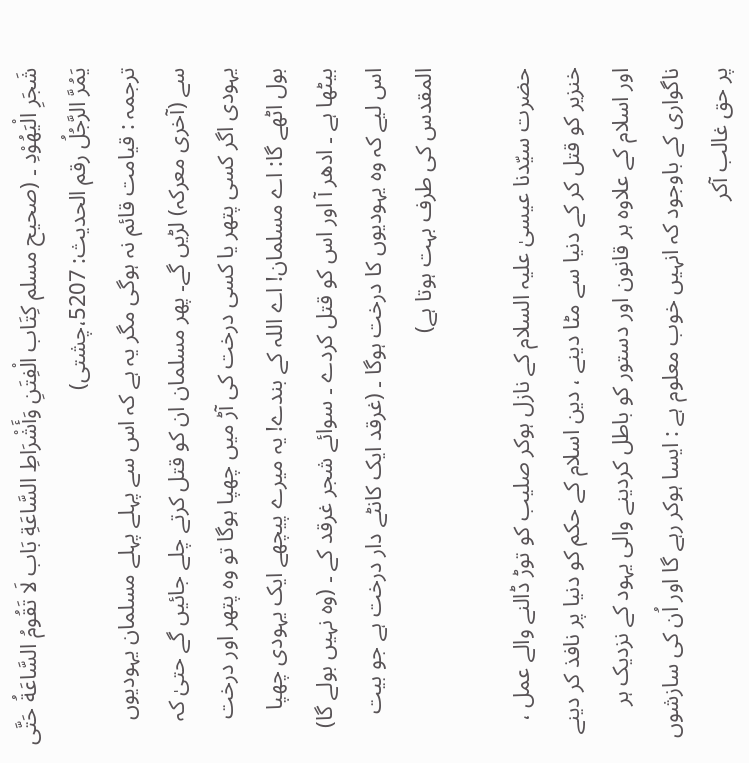شَجَرِ الْیَھُوْدِ ۔ (صحيح مسلم كِتَاب الْفِتَنِ وَأَشْرَاطِ السَّاعَةِ بَاب لَا تَقُومُ السَّاعَةُ حَتَّى يَمُرَّ الرَّجُلُ رقم الحديث: 5207،چشتی)
ترجمہ : قیامت قائم نہ ہوگی مگر یہ ہے کہ اس سے پہلے پہلے مسلمان یہودیوں سے (آخری معرکہ) لڑیں گے۔ پھر مسلمان ان کو قتل کرتے چلے جائیں گے حتیٰ کہ یہودی اگر کسی پتھر یا کسی درخت کی آڑ میں چھپا ہوگا تو وہ پتھر اور درخت بول اٹھے گا: اے مسلمان! اے اللہ کے بندے! یہ میرے پیچھے ایک یہودی چھپا بیٹھا ہے ۔ ادھر آ اور اس کو قتل کردے ۔ سوائے شجر غرقد کے ۔ (وہ نہیں بولے گا) اس لیے کہ وہ یہودیوں کا درخت ہوگا ۔ (غرقد ایک کانٹے دار درخت ہے جو بیت المقدس کی طرف بہت ہوتا ہے)

حضرت سیّدنا عیسیٰ علیہ السلام کے نازل ہوکر صلیب کو توڑ ڈالنے والے عمل ، خنزیر کو قتل کر کے دنیا سے مٹا دینے ، دین اسلام کے حکم کو دنیا پر نافذ کر دینے اور اسلام کے علاوہ ہر قانون اور دستور کو باطل کردینے والی یہود کے نزدیک ہر ناگواری کے باوجود کہ انہیں خوب معلوم ہے : ایسا ہوکر رہے گا اور اُن کی سازشوں پر حق غالب آکر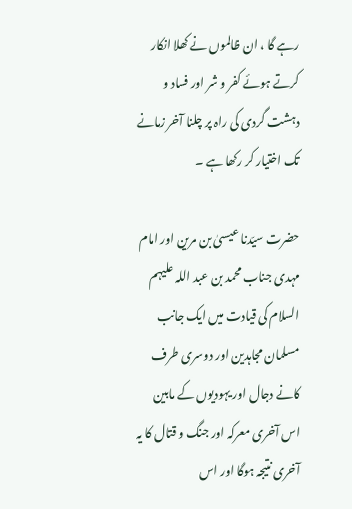رہے گا ، ان ظالموں نے کھلا انکار کرتے ہوئے کفر و شر اور فساد و دہشت گردی کی راہ پر چلنا آخر زمانے تک اختیار کر رکھا ہے ۔

حضرت سیّدنا عیسیٰ بن مرین اور امام مہدی جناب محمد بن عبد اللہ علیہم السلام کی قیادت میں ایک جانب مسلمان مجاہدین اور دوسری طرف کانے دجال اور یہودیوں کے مابین اس آخری معرکہ اور جنگ و قتال کا یہ آخری نتیجہ ہوگا اور اس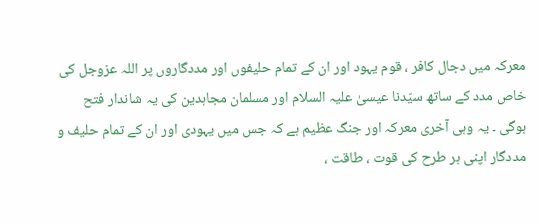معرکہ میں دجال کافر ، قوم یہود اور ان کے تمام حلیفوں اور مددگاروں پر اللہ عزوجل کی خاص مدد کے ساتھ سیّدنا عیسیٰ علیہ السلام اور مسلمان مجاہدین کی یہ شاندار فتح ہوگی ۔ یہ وہی آخری معرکہ اور جنگ عظیم ہے کہ جس میں یہودی اور ان کے تمام حلیف و مددگار اپنی ہر طرح کی قوت ، طاقت ،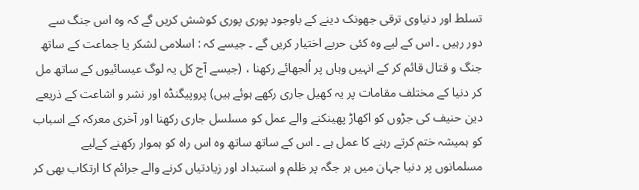تسلط اور دنیاوی ترقی جھونک دینے کے باوجود پوری پوری کوشش کریں گے کہ وہ اس جنگ سے دور رہیں ۔ اس کے لیے وہ کئی حربے اختیار کریں گے ۔ جیسے کہ : اسلامی لشکر یا جماعت کے ساتھ جنگ و قتال قائم کر کے انہیں وہاں پر اُلجھائے رکھنا ، (جیسے آج کل یہ لوگ عیسائیوں کے ساتھ مل کر دنیا کے مختلف مقامات پر یہ کھیل جاری رکھے ہوئے ہیں) پروپیگنڈہ اور نشر و اشاعت کے ذریعے دین حنیف کی جڑوں کو اکھاڑ پھینکنے والے عمل کو مسلسل جاری رکھنا اور آخری معرکہ کے اسباب کو ہمیشہ ختم کرتے رہنے کا عمل ہے ۔ اس کے ساتھ ساتھ وہ اس راہ کو ہموار رکھنے کےلیے مسلمانوں پر دنیا جہان میں ہر جگہ پر ظلم و استبداد اور زیادتیاں کرنے والے جرائم کا ارتکاب بھی کر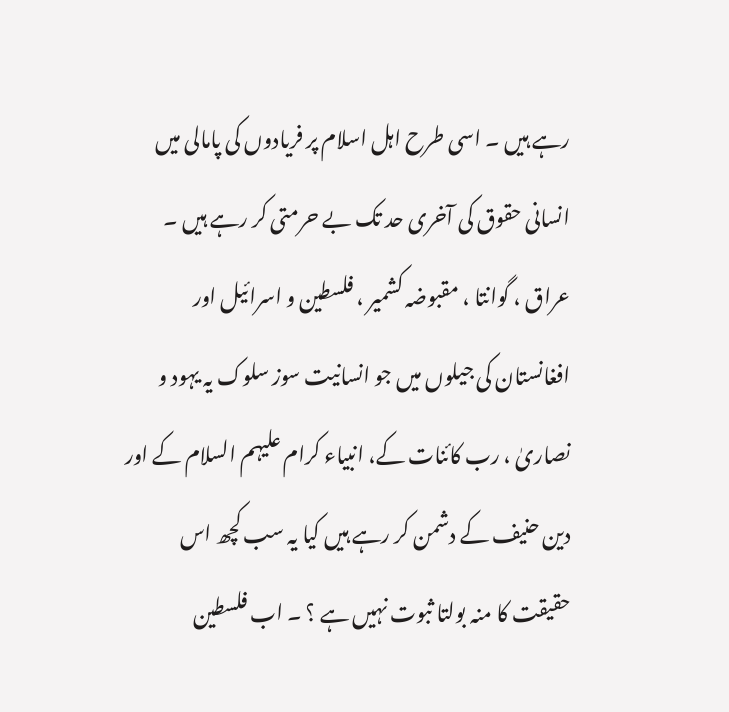رہے ہیں ۔ اسی طرح اہل اسلام پر فریادوں کی پامالی میں انسانی حقوق کی آخری حد تک بے حرمتی کر رہے ہیں ۔ عراق ، گوانتا ، مقبوضہ کشمیر ، فلسطین و اسرائیل اور افغانستان کی جیلوں میں جو انسانیت سوز سلوک یہ یہود و نصاریٰ ، رب کائنات کے، انبیاء کرام علیہم السلام کے اور دین حنیف کے دشمن کر رہے ہیں کیا یہ سب کچھ اس حقیقت کا منہ بولتا ثبوت نہیں ہے ؟ ۔ اب فلسطین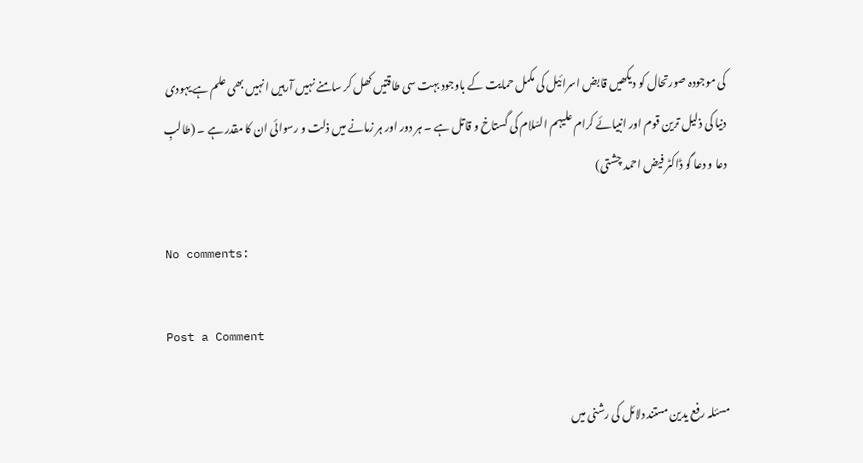کی موجودہ صورتحال کو دیکھیں قابض اسرائیل کی مکمل حمایت کے باوجود بہت سی طاقتیں کھل کر سامنے نہیں آرہیں انہیں بھی علم ہے یہودی دنیا کی ذلیل ترین قوم اور انبیائے کرام علیہم السّلام کی گستاخ و قاتل ہے ۔ ہر دور اور ہر زمانے میں ذلت و رسوائی ان کا مقدر ہے ۔ (طالبِ دعا و دعا گو ڈاکٹر فیض احمد چشتی)

No comments:

Post a Comment

مسئلہ رفع یدین مستند دلائل کی رشنی میں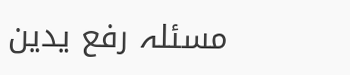مسئلہ رفع یدین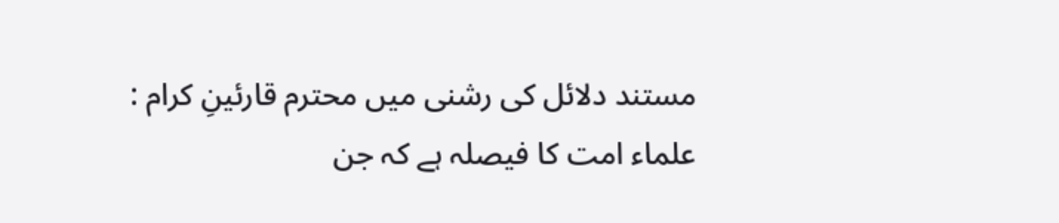مستند دلائل کی رشنی میں محترم قارئینِ کرام : علماء امت کا فیصلہ ہے کہ جن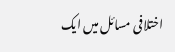اختلافی مسائل میں ایک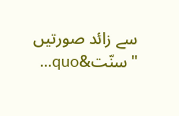سے زائد صورتیں "سنّت&quo...